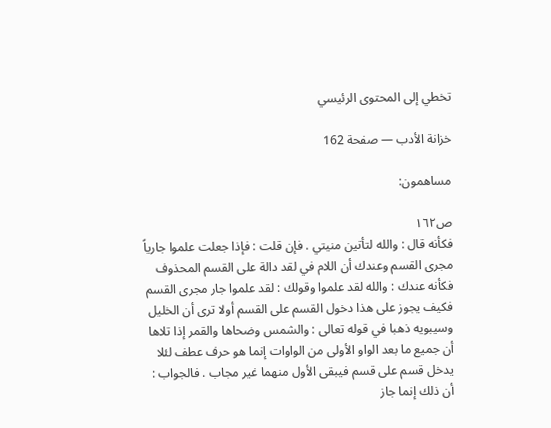تخطي إلى المحتوى الرئيسي

خزانة الأدب — صفحة 162

مساهمون:

ص١٦٢
فكأنه قال : والله لتأتين منيتي . فإن قلت : فإذا جعلت علموا جارياً مجرى القسم وعندك أن اللام في لقد دالة على القسم المحذوف فكأنه عندك : والله لقد علموا وقولك : لقد علموا جار مجرى القسم فكيف يجوز على هذا دخول القسم على القسم أولا ترى أن الخليل وسيبويه ذهبا في قوله تعالى : والشمس وضحاها والقمر إذا تلاها أن جميع ما بعد الواو الأولى من الواوات إنما هو حرف عطف لئلا يدخل قسم على قسم فيبقى الأول منهما غير مجاب . فالجواب : أن ذلك إنما جاز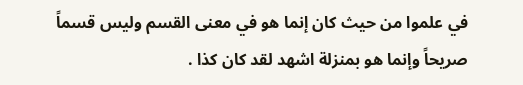في علموا من حيث كان إنما هو في معنى القسم وليس قسماً صريحاً وإنما هو بمنزلة اشهد لقد كان كذا .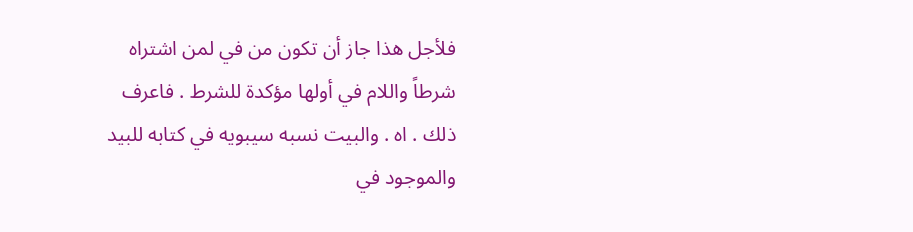فلأجل هذا جاز أن تكون من في لمن اشتراه شرطاً واللام في أولها مؤكدة للشرط . فاعرف ذلك . اه . والبيت نسبه سيبويه في كتابه للبيد والموجود في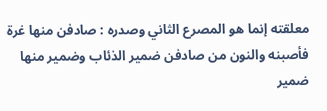معلقته إنما هو المصرع الثاني وصدره : صادفن منها غرة فأصبنه والنون من صادفن ضمير الذئاب وضمير منها ضمير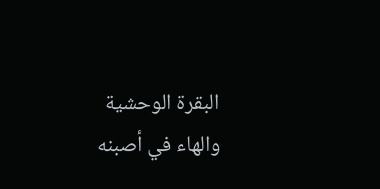البقرة الوحشية والهاء في أصبنه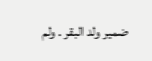ضمير ولد البقر . ولم